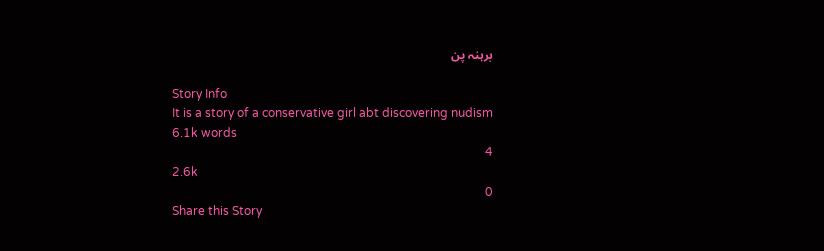برہنہ پن

Story Info
It is a story of a conservative girl abt discovering nudism
6.1k words
4
2.6k
0
Share this Story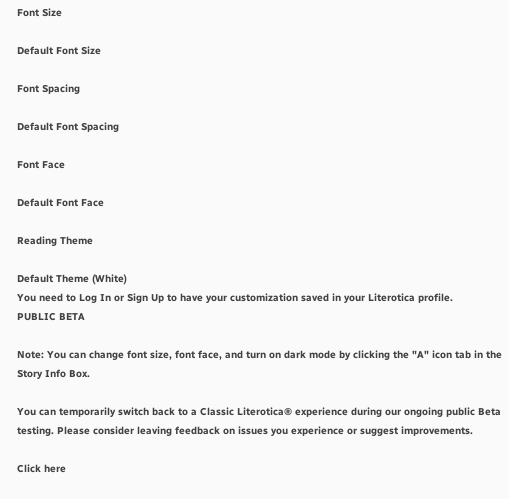Font Size

Default Font Size

Font Spacing

Default Font Spacing

Font Face

Default Font Face

Reading Theme

Default Theme (White)
You need to Log In or Sign Up to have your customization saved in your Literotica profile.
PUBLIC BETA

Note: You can change font size, font face, and turn on dark mode by clicking the "A" icon tab in the Story Info Box.

You can temporarily switch back to a Classic Literotica® experience during our ongoing public Beta testing. Please consider leaving feedback on issues you experience or suggest improvements.

Click here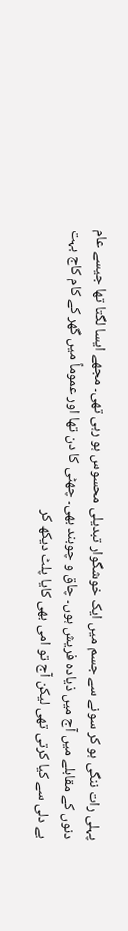پہلی رات ننگی ہو کر سونے سے جسم میں ایک خوشگوار تبدیلی محسوس ہو رہی تھی۔ مجھے ایسا لگتا تھا جیسے عام دنوں کے مقابلے میں آج میں ذیادہ فریش ہوں۔ چاق و چوبند بھی۔ چھٹی کا دن تھا اور عموماً میں گھر کے کام کاج بہت بے دلی سے کیا کرتی تھی لیکن آج تو امی بھی کایا پلٹ دیکھ کر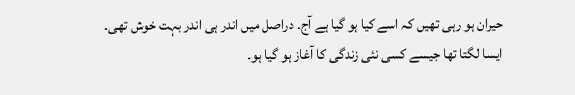حیران ہو رہی تھیں کہ اسے کیا ہو گیا ہے آج۔ دراصل میں اندر ہی اندر بہت خوش تھی۔ ایسا لگتا تھا جیسے کسی نئی زندگی کا آغاز ہو گیا ہو۔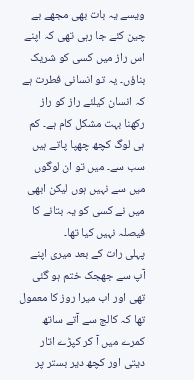ویسے یہ بات بھی مجھے بے چین کئے جا رہی تھی کہ اپنے اس راز میں کسی کو شریک بناؤں۔ یہ تو انسانی فطرت ہے کہ انسان کیلئے راز کو راز رکھنا بہت مشکل کام ہے۔ کم ہی لوگ کچھ چھپا پاتے ہیں سب سے۔ میں تو ان لوگوں میں سے نہیں ہوں لیکن ابھی میں نے کسی کو یہ بتانے کا فیصلہ نہیں کیا تھا۔
پہلی رات کے بعد میری اپنے آپ سے جھجک ختم ہو گئی تھی اور اب میرا روز کا معمول تھا کہ کالج سے آتے ساتھ کمرے میں آ کر کپڑے اتار دیتی اور کچھ دیر بستر پر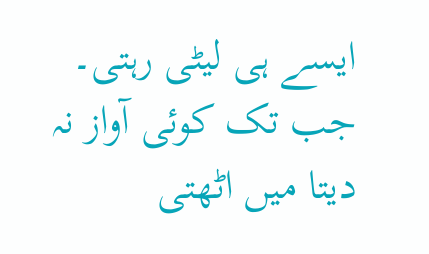ایسے ہی لیٹی رہتی۔ جب تک کوئی آواز نہ دیتا میں اٹھتی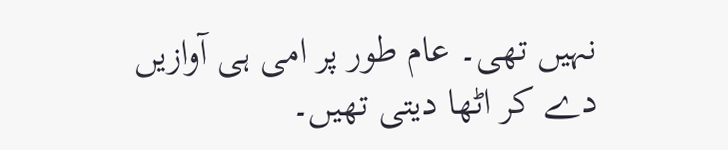نہیں تھی۔ عام طور پر امی ہی آوازیں دے کر اٹھا دیتی تھیں۔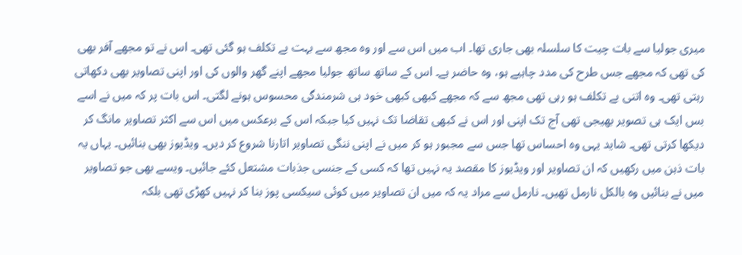میری جولیا سے بات چیت کا سلسلہ بھی جاری تھا۔ اب میں اس سے اور وہ مجھ سے بہت بے تکلف ہو گئی تھی۔ اس نے تو مجھے آفر بھی کی تھی کہ مجھے جس طرح کی مدد چاہیے ہو، وہ حاضر ہے۔ اس کے ساتھ ساتھ جولیا مجھے اپنے گھر والوں کی اور اپنی تصاویر بھی دکھاتی رہتی تھی۔ وہ اتنی بے تکلف ہو رہی تھی مجھ سے کہ مجھے کبھی کبھی خود ہی شرمندگی محسوس ہونے لگتی۔ اس بات پر کہ میں نے اسے بس ایک ہی تصویر بھیجی تھی آج تک اپنی اور اس نے کبھی تقاضا تک نہیں کیا جبکہ اس کے برعکس میں اس سے اکثر تصاویر مانگ کر دیکھا کرتی تھی۔ شاید یہی وہ احساس تھا جس سے مجبور ہو کر میں نے اپنی ننگی تصاویر اتارنا شروع کر دیں۔ ویڈیوز بھی بنائیں۔ یہاں یہ بات ذہن میں رکھیں کہ ان تصاویر اور ویڈیوز کا مقصد یہ نہیں تھا کہ کسی کے جنسی جذبات مشتعل کئے جائیں۔ ویسے بھی جو تصاویر میں نے بنائیں وہ بالکل نارمل تھیں۔ نارمل سے مراد یہ کہ میں ان تصاویر میں کوئی سیکسی پوز بنا کر نہیں کھڑی تھی بلکہ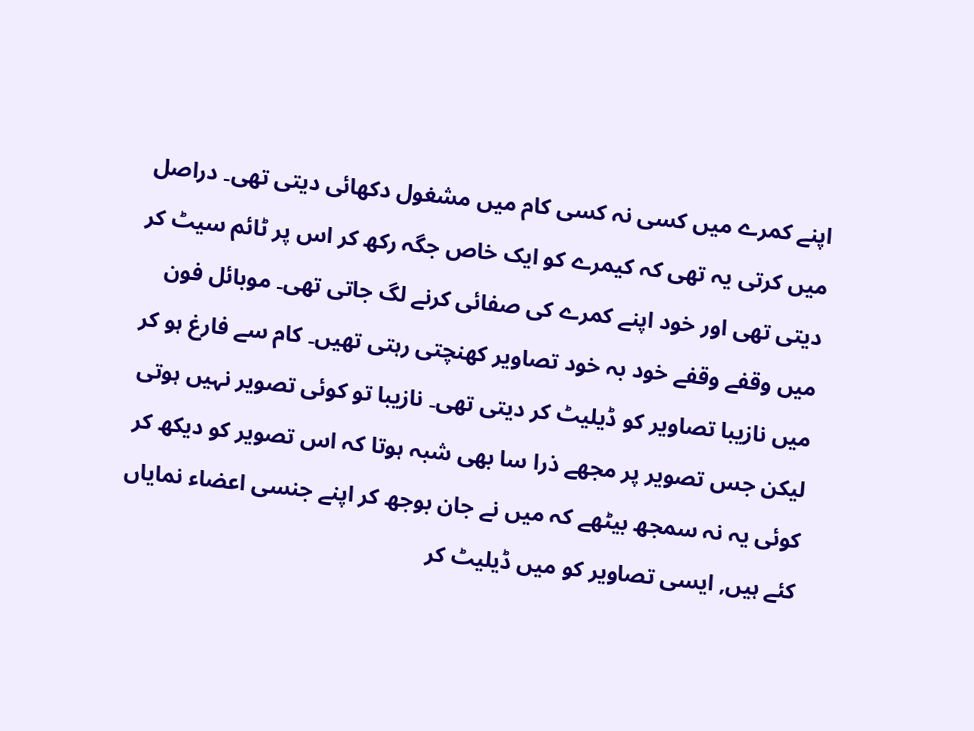اپنے کمرے میں کسی نہ کسی کام میں مشغول دکھائی دیتی تھی۔ دراصل میں کرتی یہ تھی کہ کیمرے کو ایک خاص جگہ رکھ کر اس پر ٹائم سیٹ کر دیتی تھی اور خود اپنے کمرے کی صفائی کرنے لگ جاتی تھی۔ موبائل فون میں وقفے وقفے خود بہ خود تصاویر کھنچتی رہتی تھیں۔ کام سے فارغ ہو کر میں نازیبا تصاویر کو ڈیلیٹ کر دیتی تھی۔ نازیبا تو کوئی تصویر نہیں ہوتی لیکن جس تصویر پر مجھے ذرا سا بھی شبہ ہوتا کہ اس تصویر کو دیکھ کر کوئی یہ نہ سمجھ بیٹھے کہ میں نے جان بوجھ کر اپنے جنسی اعضاء نمایاں کئے ہیں, ایسی تصاویر کو میں ڈیلیٹ کر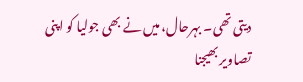دیتی تھی۔ بہرحال، میں نے بھی جولیا کو اپنی تصاویر بھیجنا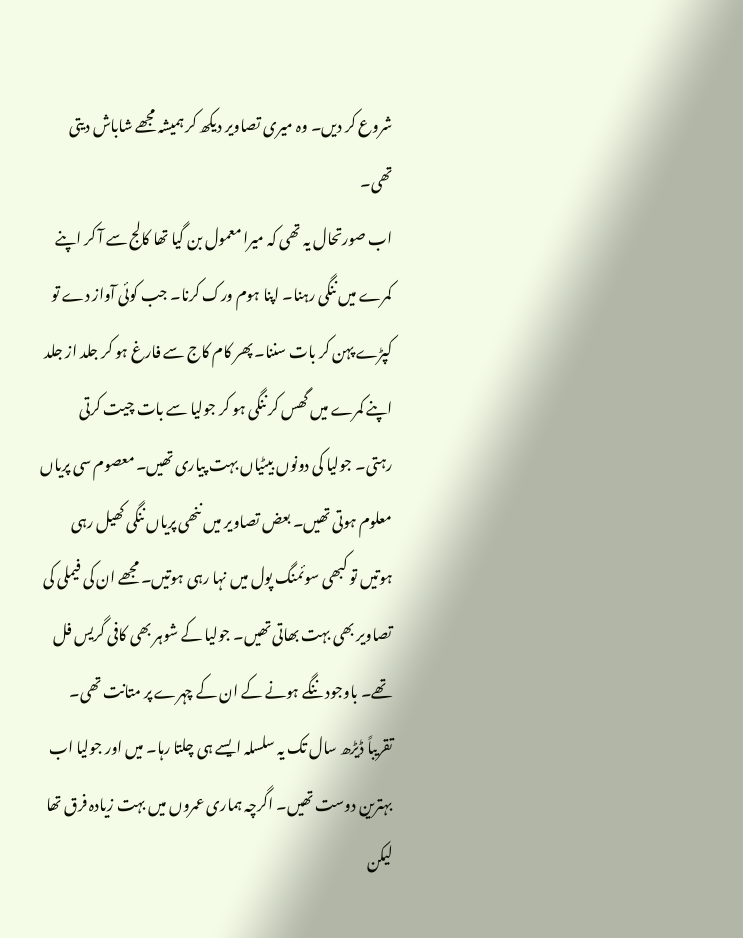شروع کر دیں۔ وہ میری تصاویر دیکھ کر ہمیشہ مجھے شاباش دیتی تھی۔
اب صورتحال یہ تھی کہ میرا معمول بن گیا تھا کالج سے آ کر اپنے کمرے میں ننگی رہنا۔ اپنا ہوم ورک کرنا۔ جب کوئی آواز دے تو کپڑے پہن کر بات سننا۔ پھر کام کاج سے فارغ ہو کر جلد از جلد اپنے کمرے میں گھس کر ننگی ہو کر جولیا سے بات چیت کرتی رہتی۔ جولیا کی دونوں بیٹیاں بہت پیاری تھیں۔ معصوم سی پریاں معلوم ہوتی تھیں۔ بعض تصاویر میں ننھی پریاں ننگی کھیل رہی ہوتیں تو کبھی سوئمنگ پول میں نہا رہی ہوتیں۔ مجھے ان کی فیملی کی تصاویر بھی بہت بھاتی تھیں۔ جولیا کے شوہر بھی کافی گریس فل تھے۔ باوجود ننگے ہونے کے ان کے چہرے پر متانت تھی۔
تقریباً ڈیڑھ سال تک یہ سلسلہ ایسے ہی چلتا رہا۔ میں اور جولیا اب بہترین دوست تھیں۔ اگرچہ ہماری عمروں میں بہت زیادہ فرق تھا لیکن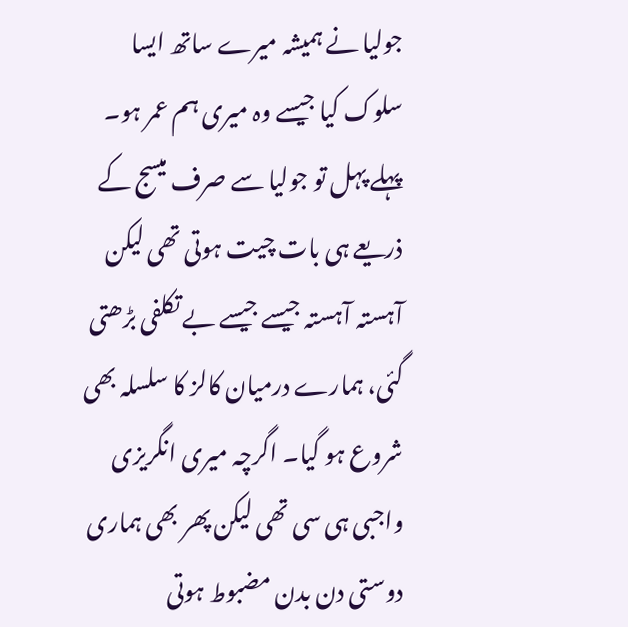جولیا نے ہمیشہ میرے ساتھ ایسا سلوک کیا جیسے وہ میری ہم عمر ہو۔ پہلے پہل تو جولیا سے صرف میسج کے ذریعے ہی بات چیت ہوتی تھی لیکن آہستہ آہستہ جیسے جیسے بے تکلفی بڑھتی گئی، ہمارے درمیان کالز کا سلسلہ بھی شروع ہو گیا۔ اگرچہ میری انگریزی واجبی ہی سی تھی لیکن پھر بھی ہماری دوستی دن بدن مضبوط ہوتی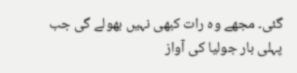گئی۔ مجھے وہ رات کبھی نہیں بھولے گی جب پہلی بار جولیا کی آواز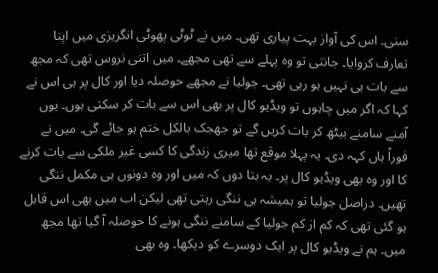سنی۔ اس کی آواز بہت پیاری تھی۔ میں نے ٹوٹی پھوٹی انگریزی میں اپنا تعارف کروایا۔ جانتی تو وہ پہلے سے تھی مجھے۔ میں اتنی نروس تھی کہ مجھ سے بات ہی نہیں ہو رہی تھی۔ جولیا نے مجھے حوصلہ دیا اور کال پر ہی اس نے کہا کہ اگر میں چاہوں تو ویڈیو کال پر بھی اس سے بات کر سکتی ہوں۔ یوں آمنے سامنے بیٹھ کر بات کریں گے تو جھجک بالکل ختم ہو جائے گی۔ میں نے فوراً ہاں کہہ دی۔ یہ پہلا موقع تھا میری زندگی کا کسی غیر ملکی سے بات کرنے کا اور وہ بھی ویڈیو کال پر۔ یہ بتا دوں کہ میں اور وہ دونوں ہی مکمل ننگی تھیں۔ دراصل جولیا تو ہمیشہ ہی ننگی رہتی تھی لیکن اب میں بھی اس قابل ہو گئی تھی کہ کم از کم جولیا کے سامنے ننگی ہونے کا حوصلہ آ گیا تھا مجھ میں۔ ہم نے ویڈیو کال پر ایک دوسرے کو دیکھا۔ وہ بھی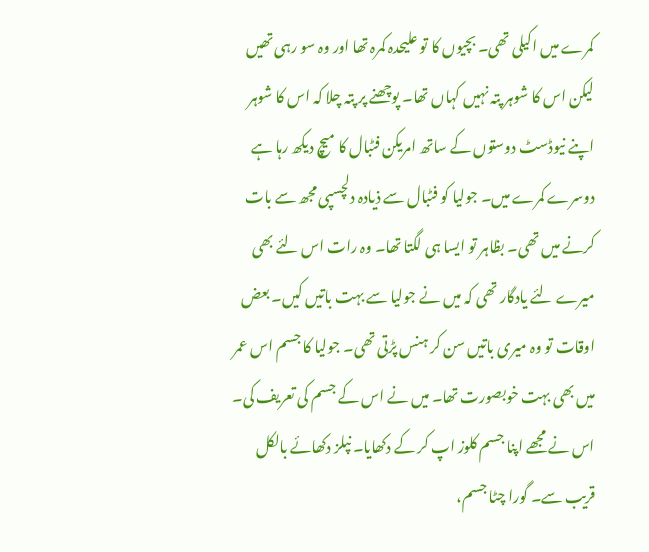کمرے میں اکیلی تھی۔ بچیوں کا تو علیحدہ کمرہ تھا اور وہ سو رہی تھیں لیکن اس کا شوہر پتہ نہیں کہاں تھا۔ پوچھنے پر پتہ چلا کہ اس کا شوہر اپنے نیوڈسٹ دوستوں کے ساتھ امریکن فٹبال کا میچ دیکھ رہا ہے دوسرے کمرے میں۔ جولیا کو فٹبال سے ذیادہ دلچسپی مجھ سے بات کرنے میں تھی۔ بظاہر تو ایسا ہی لگتا تھا۔ وہ رات اس لئے بھی میرے لئے یادگار تھی کہ میں نے جولیا سے بہت باتیں کیں۔ بعض اوقات تو وہ میری باتیں سن کر ہنس پڑتی تھی۔ جولیا کا جسم اس عمر میں بھی بہت خوبصورت تھا۔ میں نے اس کے جسم کی تعریف کی۔ اس نے مجھے اپنا جسم کلوز اپ کر کے دکھایا۔ نپلز دکھائے بالکل قریب سے۔ گورا چٹا جسم،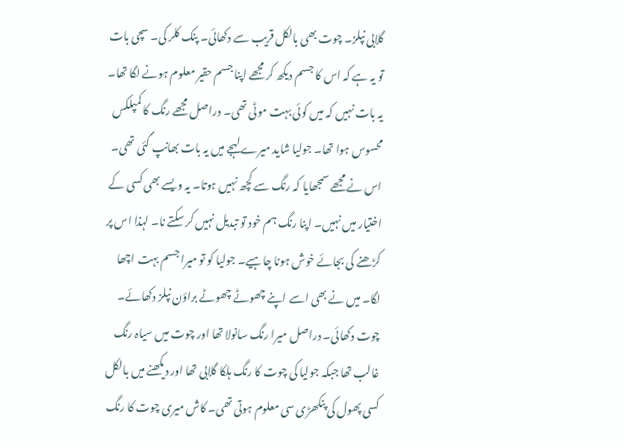گلابی نپلز۔ چوت بھی بالکل قریب سے دکھائی۔ پنک کلر کی۔ سچی بات تو یہ ہے کہ اس کا جسم دیکھ کر مجھے اپنا جسم حقیر معلوم ہونے لگا تھا۔ یہ بات نہیں کہ میں کوئی بہت موٹی تھی۔ دراصل مجھے رنگ کا کمپلکس محسوس ہوا تھا۔ جولیا شاید میرے لہجے میں یہ بات بھانپ گئی تھی۔ اس نے مجھے سمجھایا کہ رنگ سے کچھ نہیں ہوتا۔ یہ ویسے بھی کسی کے اختیار میں نہیں۔ اپنا رنگ ہم خود تو تبدیل نہیں کر سکتے نا۔ لہذا اس پر کڑھنے کی بجائے خوش ہونا چاہیے۔ جولیا کو تو میرا جسم بہت اچھا لگا۔ میں نے بھی اسے اپنے چھوٹے چھوٹے براؤن نپلز دکھائے۔ چوت دکھائی۔ دراصل میرا رنگ سانولا تھا اور چوت میں سیاہ رنگ غالب تھا جبکہ جولیا کی چوت کا رنگ ہلکا گلابی تھا اور دیکھنے میں بالکل کسی پھول کی پنکھڑی سی معلوم ہوتی تھی۔ کاش میری چوت کا رنگ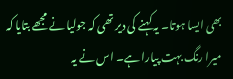بھی ایسا ہوتا۔ یہ کہنے کی دیر تھی کہ جولیا نے مجھے بتایا کہ میرا رنگ بہت پیارا ہے۔ اس نے یہ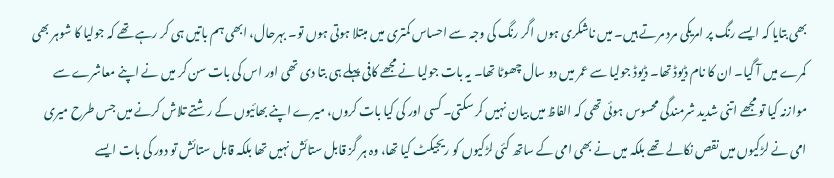بھی بتایا کہ ایسے رنگ پر امریکی مرد مرتے ہیں۔ میں ناشکری ہوں اگر رنگ کی وجہ سے احساس کمتری میں مبتلا ہوتی ہوں تو۔ بہرحال، ابھی ہم باتیں ہی کر رہے تھے کہ جولیا کا شوہر بھی کمرے میں آ گیا۔ ان کا نام ڈیوڈ تھا۔ ڈیوڈ جولیا سے عمر میں دو سال چھوٹا تھا۔ یہ بات جولیا نے مجھے کافی پہلے ہی بتا دی تھی اور اس کی بات سن کر میں نے اپنے معاشرے سے موازنہ کیا تو مجھے اتنی شدید شرمندگی محسوس ہوئی تھی کہ الفاظ میں بیان نہیں کر سکتی۔ کسی اور کی کیا بات کروں، میرے اپنے بھائیوں کے رشتے تلاش کرنے میں جس طرح میری امی نے لڑکیوں میں نقص نکالے تھے بلکہ میں نے بھی امی کے ساتھ کئی لڑکیوں کو ریجیکٹ کیا تھا، وہ ہر گز قابل ستائش نہیں تھا بلکہ قابل ستائش تو دور کی بات ایسے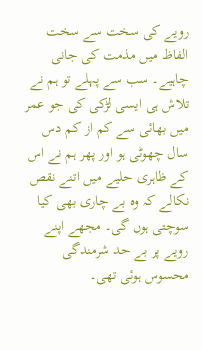رویے کی سخت سے سخت الفاظ میں مذمت کی جانی چاہیے۔ سب سے پہلے تو ہم نے تلاش ہی ایسی لڑکی کی جو عمر میں بھائی سے کم از کم دس سال چھوٹی ہو اور پھر ہم نے اس کے ظاہری حلیے میں اتنے نقص نکالے کہ وہ بے چاری بھی کیا سوچتی ہوں گی۔ مجھے اپنے رویے پر بے حد شرمندگی محسوس ہوئی تھی۔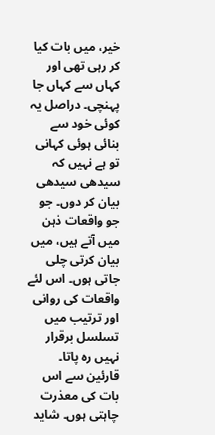خیر، میں بات کیا کر رہی تھی اور کہاں سے کہاں جا پہنچی۔ دراصل یہ کوئی خود سے بنائی ہوئی کہانی تو ہے نہیں کہ سیدھی سیدھی بیان کر دوں۔ جو جو واقعات ذہن میں آتے ہیں، میں بیان کرتی چلی جاتی ہوں۔ اس لئے واقعات کی روانی اور ترتیب میں تسلسل برقرار نہیں رہ پاتا۔ قارئین سے اس بات کی معذرت چاہتی ہوں۔ شاید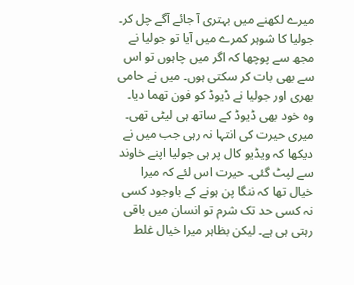میرے لکھنے میں بہتری آ جائے آگے چل کر۔
جولیا کا شوہر کمرے میں آیا تو جولیا نے مجھ سے پوچھا کہ اگر میں چاہوں تو اس سے بھی بات کر سکتی ہوں۔ میں نے حامی بھری اور جولیا نے ڈیوڈ کو فون تھما دیا۔ وہ خود بھی ڈیوڈ کے ساتھ ہی لیٹی تھی۔ میری حیرت کی انتہا نہ رہی جب میں نے دیکھا کہ ویڈیو کال پر ہی جولیا اپنے خاوند سے لپٹ گئی۔ حیرت اس لئے کہ میرا خیال تھا کہ ننگا پن ہونے کے باوجود کسی نہ کسی حد تک شرم تو انسان میں باقی رہتی ہی ہے۔ لیکن بظاہر میرا خیال غلط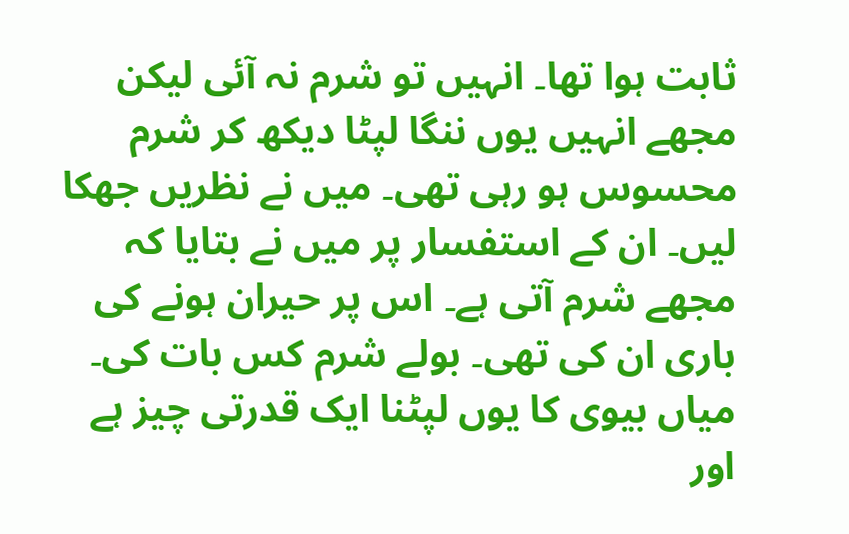ثابت ہوا تھا۔ انہیں تو شرم نہ آئی لیکن مجھے انہیں یوں ننگا لپٹا دیکھ کر شرم محسوس ہو رہی تھی۔ میں نے نظریں جھکا لیں۔ ان کے استفسار پر میں نے بتایا کہ مجھے شرم آتی ہے۔ اس پر حیران ہونے کی باری ان کی تھی۔ بولے شرم کس بات کی۔ میاں بیوی کا یوں لپٹنا ایک قدرتی چیز ہے اور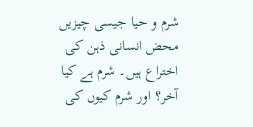شرم و حیا جیسی چیزیں محض انسانی ذہن کی اختراع ہیں۔ شرم ہے کیا آخر؟ اور شرم کیوں کی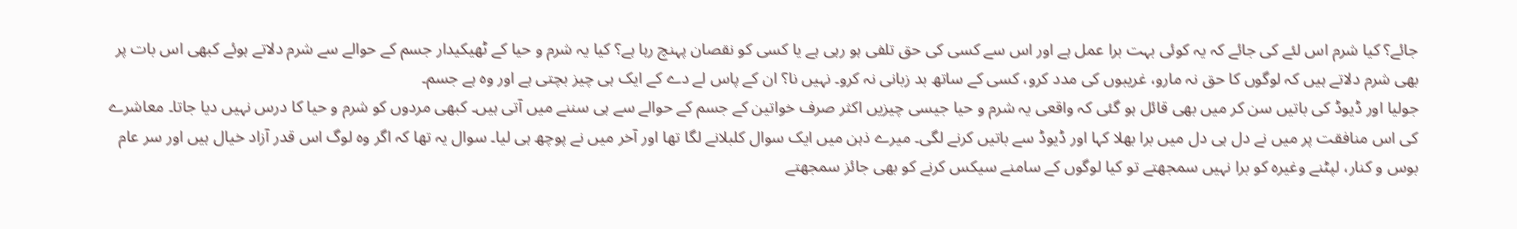جائے؟ کیا شرم اس لئے کی جائے کہ یہ کوئی بہت برا عمل ہے اور اس سے کسی کی حق تلفی ہو رہی ہے یا کسی کو نقصان پہنچ رہا ہے؟ کیا یہ شرم و حیا کے ٹھیکیدار جسم کے حوالے سے شرم دلاتے ہوئے کبھی اس بات پر بھی شرم دلاتے ہیں کہ لوگوں کا حق نہ مارو، غریبوں کی مدد کرو، کسی کے ساتھ بد زبانی نہ کرو۔ نہیں نا؟ ان کے پاس لے دے کے ایک ہی چیز بچتی ہے اور وہ ہے جسم۔
جولیا اور ڈیوڈ کی باتیں سن کر میں بھی قائل ہو گئی کہ واقعی یہ شرم و حیا جیسی چیزیں اکثر صرف خواتین کے جسم کے حوالے سے ہی سننے میں آتی ہیں۔ کبھی مردوں کو شرم و حیا کا درس نہیں دیا جاتا۔ معاشرے کی اس منافقت پر میں نے دل ہی دل میں برا بھلا کہا اور ڈیوڈ سے باتیں کرنے لگی۔ میرے ذہن میں ایک سوال کلبلانے لگا تھا اور آخر میں نے پوچھ ہی لیا۔ سوال یہ تھا کہ اگر وہ لوگ اس قدر آزاد خیال ہیں اور سر عام بوس و کنار، لپٹنے وغیرہ کو برا نہیں سمجھتے تو کیا لوگوں کے سامنے سیکس کرنے کو بھی جائز سمجھتے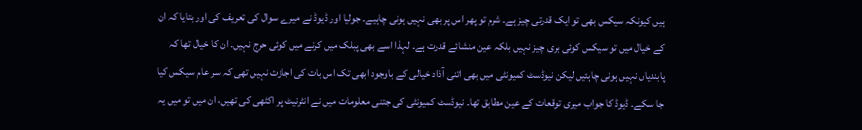ہیں کیونکہ سیکس بھی تو ایک قدرتی چیز ہے۔ شرم تو پھر اس پر بھی نہیں ہونی چاہیے۔ جولیا اور ڈیوڈ نے میرے سوال کی تعریف کی اور بتایا کہ ان کے خیال میں تو سیکس کوئی بری چیز نہیں بلکہ عین منشائے قدرت ہے۔ لہذا اسے بھی پبلک میں کرنے میں کوئی حرج نہیں۔ ان کا خیال تھا کہ پابندیاں نہیں ہونی چاہئیں لیکن نیوڈسٹ کمیونٹی میں بھی اتنی آذاد خیالی کے باوجود ابھی تک اس بات کی اجازت نہیں تھی کہ سر عام سیکس کیا جا سکے۔ ڈیوڈ کا جواب میری توقعات کے عین مطابق تھا۔ نیوڈسٹ کمیونٹی کی جتنی معلومات میں نے انٹرنیٹ پر اکٹھی کی تھیں، ان میں تو میں یہ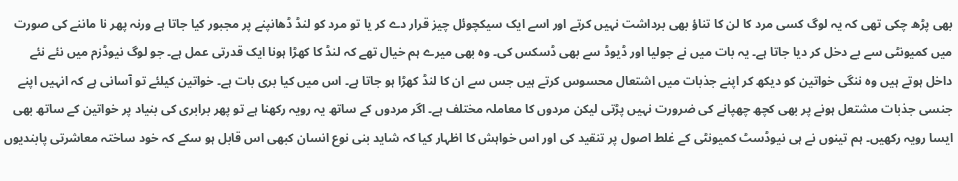بھی پڑھ چکی تھی کہ یہ لوگ کسی مرد کا لن کا تناؤ بھی برداشت نہیں کرتے اور اسے ایک سیکچوئل چیز قرار دے کر یا تو مرد کو لنڈ ڈھانپنے پر مجبور کیا جاتا ہے ورنہ پھر نا ماننے کی صورت میں کمیونٹی سے بے دخل کر دیا جاتا ہے۔ یہ بات میں نے جولیا اور ڈیوڈ سے بھی ڈسکس کی۔ وہ بھی میرے ہم خیال تھے کہ لنڈ کا کھڑا ہونا ایک قدرتی عمل ہے۔ جو لوگ نیوڈزم میں نئے نئے داخل ہوتے ہیں وہ ننگی خواتین کو دیکھ کر اپنے جذبات میں اشتعال محسوس کرتے ہیں جس سے ان کا لنڈ کھڑا ہو جاتا ہے۔ اس میں کیا بری بات ہے۔ خواتین کیلئے تو آسانی ہے کہ انہیں اپنے جنسی جذبات مشتعل ہونے پر بھی کچھ چھپانے کی ضرورت نہیں پڑتی لیکن مردوں کا معاملہ مختلف ہے۔ اگر مردوں کے ساتھ یہ رویہ رکھنا ہے تو پھر برابری کی بنیاد پر خواتین کے ساتھ بھی ایسا رویہ رکھیں۔ ہم تینوں نے ہی نیوڈسٹ کمیونٹی کے غلط اصول پر تنقید کی اور اس خواہش کا اظہار کیا کہ شاید بنی نوع انسان کبھی اس قابل ہو سکے کہ خود ساختہ معاشرتی پابندیوں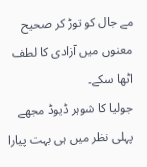مے جال کو توڑ کر صحیح معنوں میں آزادی کا لطف اٹھا سکے۔
جولیا کا شوہر ڈیوڈ مجھے پہلی نظر میں ہی بہت پیارا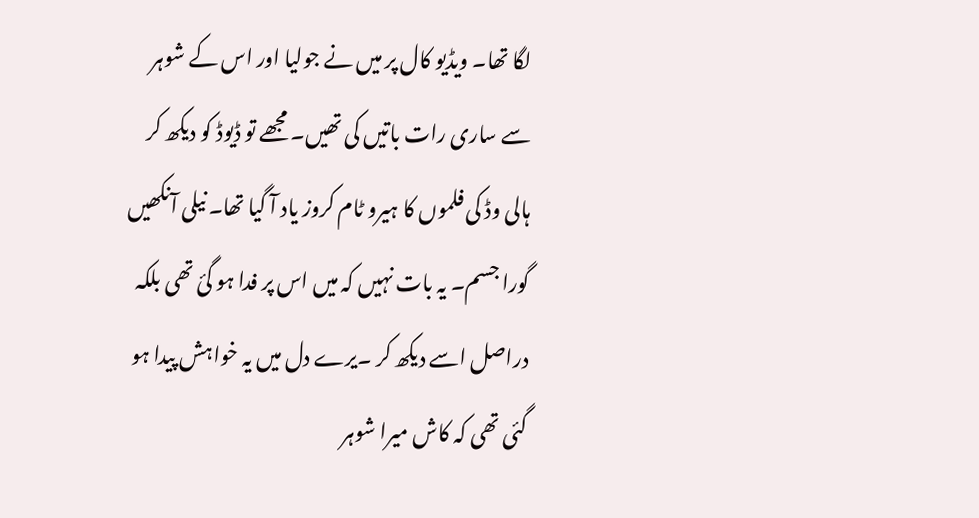لگا تھا۔ ویڈیو کال پر میں نے جولیا اور اس کے شوہر سے ساری رات باتیں کی تھیں۔ مجھے تو ڈیوڈ کو دیکھ کر ہالی وڈ کی فلموں کا ہیرو ٹام کروز یاد آ گیا تھا۔ نیلی آنکھیں گورا جسم۔ یہ بات نہیں کہ میں اس پر فدا ہو گئ تھی بلکہ دراصل اسے دیکھ کر ۔یرے دل میں یہ خواہش پیدا ہو گئی تھی کہ کاش میرا شوہر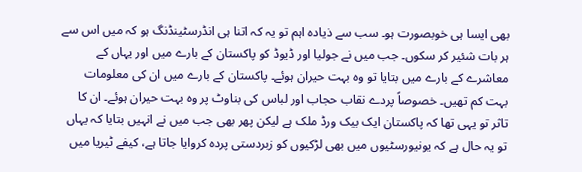بھی ایسا ہی خوبصورت ہو۔ سب سے ذیادہ اہم تو یہ کہ اتنا ہی انڈرسٹینڈنگ ہو کہ میں اس سے ہر بات شئیر کر سکوں۔ جب میں نے جولیا اور ڈیوڈ کو پاکستان کے بارے میں اور یہاں کے معاشرے کے بارے میں بتایا تو وہ بہت حیران ہوئے۔ پاکستان کے بارے میں ان کی معلومات بہت کم تھیں۔ خصوصاً پردے نقاب حجاب اور لباس کی بناوٹ پر وہ بہت حیران ہوئے۔ ان کا تاثر تو یہی تھا کہ پاکستان ایک بیک ورڈ ملک ہے لیکن پھر بھی جب میں نے انہیں بتایا کہ یہاں تو یہ حال ہے کہ یونیورسٹیوں میں بھی لڑکیوں کو زبردستی پردہ کروایا جاتا ہے، کیفے ٹیریا میں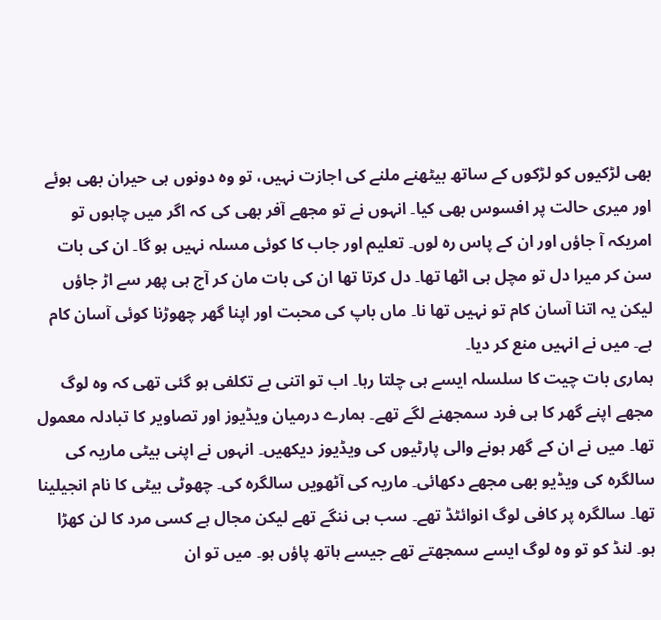بھی لڑکیوں کو لڑکوں کے ساتھ بیٹھنے ملنے کی اجازت نہیں، تو وہ دونوں ہی حیران بھی ہوئے اور میری حالت پر افسوس بھی کیا۔ انہوں نے تو مجھے آفر بھی کی کہ اگر میں چاہوں تو امریکہ آ جاؤں اور ان کے پاس رہ لوں۔ تعلیم اور جاب کا کوئی مسلہ نہیں ہو گا۔ ان کی بات سن کر میرا دل تو مچل ہی اٹھا تھا۔ دل کرتا تھا ان کی بات مان کر آج ہی پھر سے اڑ جاؤں لیکن یہ اتنا آسان کام تو نہیں تھا نا۔ ماں باپ کی محبت اور اپنا گھر چھوڑنا کوئی آسان کام ہے۔ میں نے انہیں منع کر دیا۔
ہماری بات چیت کا سلسلہ ایسے ہی چلتا رہا۔ اب تو اتنی بے تکلفی ہو گئی تھی کہ وہ لوگ مجھے اپنے گھر کا ہی فرد سمجھنے لگے تھے۔ ہمارے درمیان ویڈیوز اور تصاویر کا تبادلہ معمول تھا۔ میں نے ان کے گھر ہونے والی پارٹیوں کی ویڈیوز دیکھیں۔ انہوں نے اپنی بیٹی ماریہ کی سالگرہ کی ویڈیو بھی مجھے دکھائی۔ ماریہ کی آٹھویں سالگرہ کی۔ چھوٹی بیٹی کا نام انجیلینا تھا۔ سالگرہ پر کافی لوگ انوائٹڈ تھے۔ سب ہی ننگے تھے لیکن مجال ہے کسی مرد کا لن کھڑا ہو۔ لنڈ کو تو وہ لوگ ایسے سمجھتے تھے جیسے ہاتھ پاؤں ہو۔ میں تو ان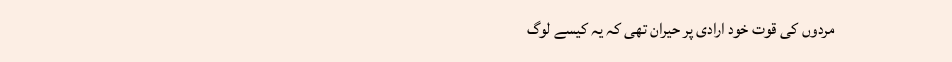مردوں کی قوت خود ارادی پر حیران تھی کہ یہ کیسے لوگ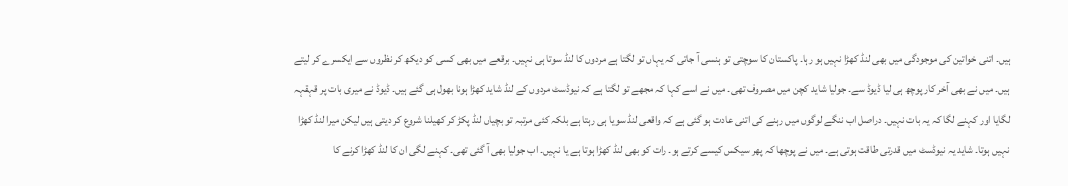ہیں۔ اتنی خواتین کی موجودگی میں بھی لنڈ کھڑا نہیں ہو رہا۔ پاکستان کا سوچتی تو ہنسی آ جاتی کہ یہاں تو لگتا ہے مردوں کا لنڈ سوتا ہی نہیں۔ برقعے میں بھی کسی کو دیکھ کر نظروں سے ایکسرے کر لیتے ہیں۔ میں نے بھی آخر کار پوچھ ہی لیا ڈیوڈ سے۔ جولیا شاید کچن میں مصروف تھی۔ میں نے اسے کہا کہ مجھے تو لگتا ہے کہ نیوڈسٹ مردوں کے لنڈ شاید کھڑا ہونا بھول ہی گئے ہیں۔ ڈیوڈ نے میری بات پر قہقہہ لگایا اور کہنے لگا کہ یہ بات نہیں۔ دراصل اب ننگے لوگوں میں رہنے کی اتنی عادت ہو گئی ہے کہ واقعی لنڈ سویا ہی رہتا ہے بلکہ کئی مرتبہ تو بچیاں لنڈ پکڑ کر کھیلنا شروع کر دیتی ہیں لیکن میرا لنڈ کھڑا نہیں ہوتا۔ شاید یہ نیوڈسٹ میں قدرتی طاقت ہوتی ہے۔ میں نے پوچھا کہ پھر سیکس کیسے کرتے ہو۔ رات کو بھی لنڈ کھڑا ہوتا ہے یا نہیں۔ اب جولیا بھی آ گئی تھی۔ کہنے لگی ان کا لنڈ کھڑا کرنے کا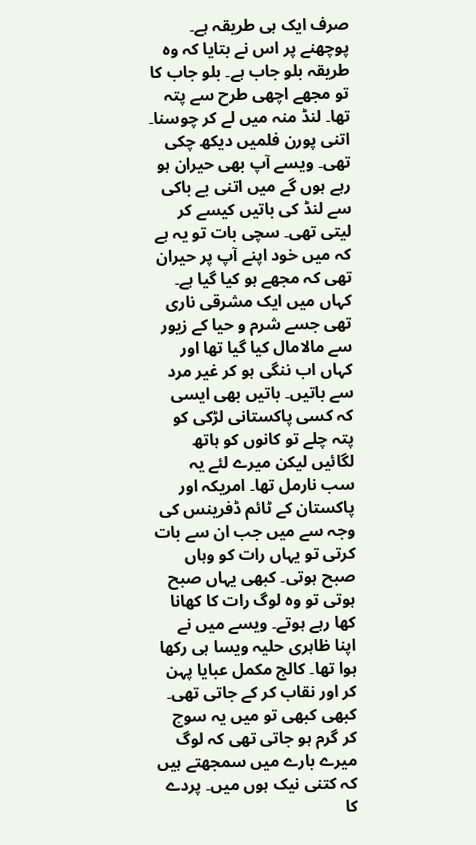صرف ایک ہی طریقہ ہے۔ پوچھنے پر اس نے بتایا کہ وہ طریقہ بلو جاب ہے۔ بلو جاب کا تو مجھے اچھی طرح سے پتہ تھا۔ لنڈ منہ میں لے کر چوسنا۔ اتنی پورن فلمیں دیکھ چکی تھی۔ ویسے آپ بھی حیران ہو رہے ہوں گے میں اتنی بے باکی سے لنڈ کی باتیں کیسے کر لیتی تھی۔ سچی بات تو یہ ہے کہ میں خود اپنے آپ پر حیران تھی کہ مجھے ہو کیا گیا ہے۔ کہاں میں ایک مشرقی ناری تھی جسے شرم و حیا کے زیور سے مالامال کیا گیا تھا اور کہاں اب ننگی ہو کر غیر مرد سے باتیں۔ باتیں بھی ایسی کہ کسی پاکستانی لڑکی کو پتہ چلے تو کانوں کو ہاتھ لگائیں لیکن میرے لئے یہ سب نارمل تھا۔ امریکہ اور پاکستان کے ٹائم ڈفرینس کی وجہ سے میں جب ان سے بات کرتی تو یہاں رات کو وہاں صبح ہوتی۔ کبھی یہاں صبح ہوتی تو وہ لوگ رات کا کھانا کھا رہے ہوتے۔ ویسے میں نے اپنا ظاہری حلیہ ویسا ہی رکھا ہوا تھا۔ کالج مکمل عبایا پہن کر اور نقاب کر کے جاتی تھی۔ کبھی کبھی تو میں یہ سوچ کر گرم ہو جاتی تھی کہ لوگ میرے بارے میں سمجھتے ہیں کہ کتنی نیک ہوں میں۔ پردے کا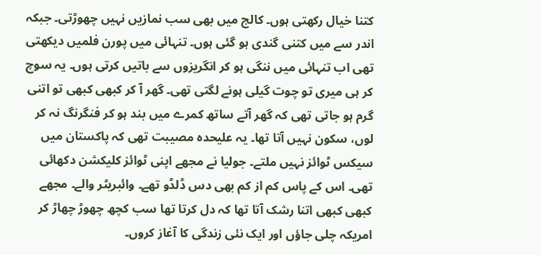کتنا خیال رکھتی ہوں۔ کالج میں بھی سب نمازیں نہیں چھوڑتی۔ جبکہ اندر سے میں کتنی گندی ہو گئی ہوں۔ تنہائی میں پورن فلمیں دیکھتی تھی اب تنہائی میں ننگی ہو کر انگریزوں سے باتیں کرتی ہوں۔ یہ سوچ کر ہی میری تو چوت گیلی ہونے لگتی تھی۔ گھر آ کر کبھی کبھی تو اتنی گرم ہو جاتی تھی کہ گھر آتے ساتھ کمرے میں بند ہو کر فنگرنگ نہ کر لوں، سکون نہیں آتا تھا۔ یہ علیحدہ مصیبت تھی کہ پاکستان میں سیکس ٹوائز نہیں ملتے۔ جولیا نے مجھے اپنی ٹوائز کلیکشن دکھائی تھی۔ اس کے پاس کم از کم بھی دس ڈلڈو تھے۔ وائبریٹر والے۔ مجھے کبھی کبھی اتنا رشک آتا تھا کہ دل کرتا تھا سب کچھ چھوڑ چھاڑ کر امریکہ چلی جاؤں اور ایک نئی زندگی کا آغاز کروں۔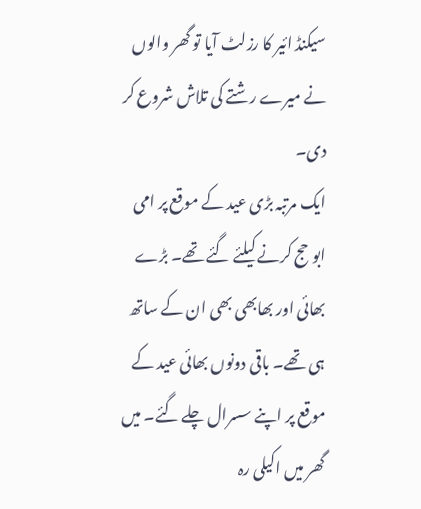سیکنڈ ائیر کا رزلٹ آیا تو گھر والوں نے میرے رشتے کی تلاش شروع کر دی۔
ایک مرتبہ بڑی عید کے موقع پر امی ابو حج کرنے کیلئے گئے تھے۔ بڑے بھائی اور بھابھی بھی ان کے ساتھ ہی تھے۔ باقی دونوں بھائی عید کے موقع پر اپنے سسرال چلے گئے۔ میں گھر میں اکیلی رہ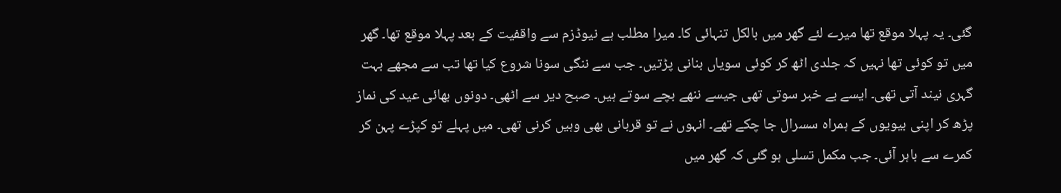گئی۔ یہ پہلا موقع تھا میرے لئے گھر میں بالکل تنہائی کا۔ میرا مطلب ہے نیوڈزم سے واقفیت کے بعد پہلا موقع تھا۔ گھر میں تو کوئی تھا نہیں کہ جلدی اٹھ کر کوئی سویاں بنانی پڑتیں۔ جب سے ننگی سونا شروع کیا تھا تب سے مجھے بہت گہری نیند آتی تھی۔ ایسے بے خبر سوتی تھی جیسے ننھے بچے سوتے ہیں۔ صبح دیر سے اٹھی۔ دونوں بھائی عید کی نماز پڑھ کر اپنی بیویوں کے ہمراہ سسرال جا چکے تھے۔ انہوں نے تو قربانی بھی وہیں کرنی تھی۔ میں پہلے تو کپڑے پہن کر کمرے سے باہر آئی۔ جب مکمل تسلی ہو گئی کہ گھر میں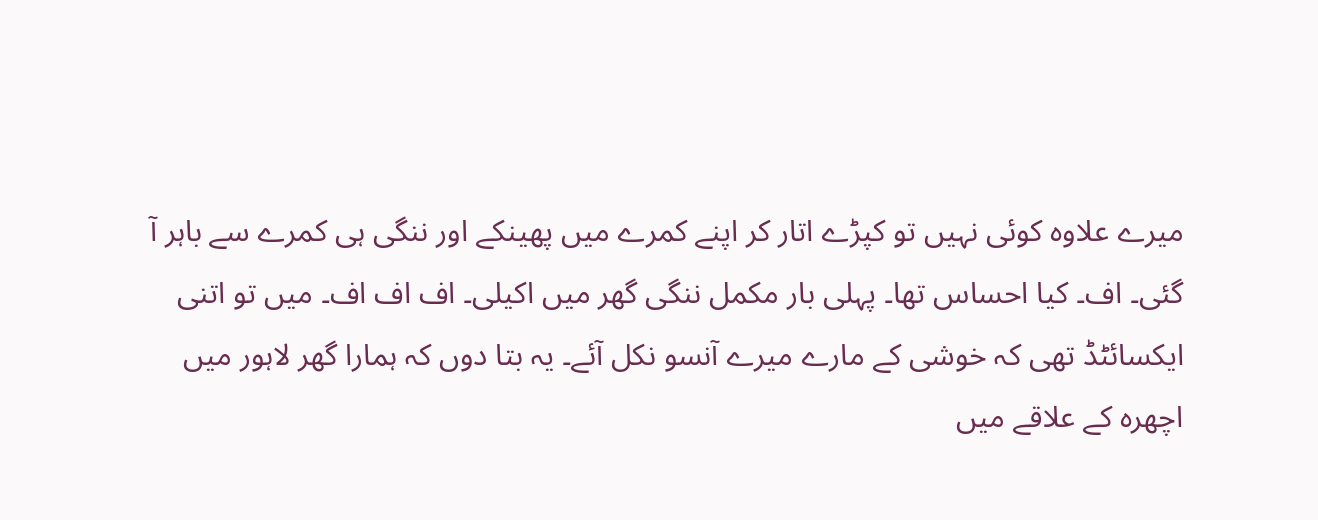میرے علاوہ کوئی نہیں تو کپڑے اتار کر اپنے کمرے میں پھینکے اور ننگی ہی کمرے سے باہر آ گئی۔ اف۔ کیا احساس تھا۔ پہلی بار مکمل ننگی گھر میں اکیلی۔ اف اف اف۔ میں تو اتنی ایکسائٹڈ تھی کہ خوشی کے مارے میرے آنسو نکل آئے۔ یہ بتا دوں کہ ہمارا گھر لاہور میں اچھرہ کے علاقے میں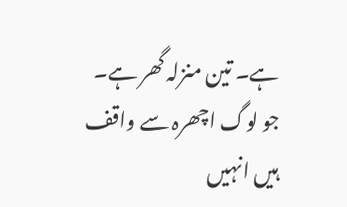ہے۔ تین منزلہ گھر ہے۔ جو لوگ اچھرہ سے واقف ہیں انہیں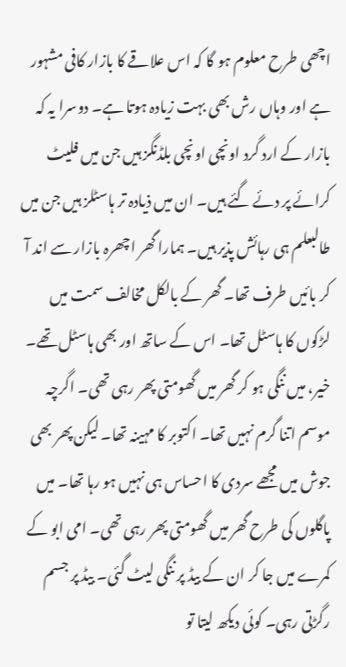اچھی طرح معلوم ہو گا کہ اس علاقے کا بازار کافی مشہور ہے اور وہاں رش بھی بہت زیادہ ہوتا ہے۔ دوسرا یہ کہ بازار کے ارد گرد اونچی اونچی بلڈنگز ہیں جن میں فلیٹ کرائے پر دئے گئے ہیں۔ ان میں ذیادہ تر ہاسٹلز ہیں جن میں طالبعلم ہی رہائش پذیر ہیں۔ ہمارا گھر اچھرہ بازار سے اند آ کر بائیں طرف تھا۔ گھر کے بالکل مخالف سمت میں لڑکوں کا ہاسٹل تھا۔ اس کے ساتھ اور بھی ہاسٹل تھے۔
خیر، میں ننگی ہو کر گھر میں گھومتی پھر رہی تھی۔ اگرچہ موسم اتنا گرم نہیں تھا۔ اکتوبر کا مہینہ تھا۔ لیکن پھر بھی جوش میں مجھے سردی کا احساس ہی نہیں ہو رہا تھا۔ میں پاگلوں کی طرح گھر میں گھومتی پھر رہی تھی۔ امی ابو کے کمرے میں جا کر ان کے بیڈ پر ننگی لیٹ گئی۔ بیڈ پر جسم رگڑتی رہی۔ کوئی دیکھ لیتا تو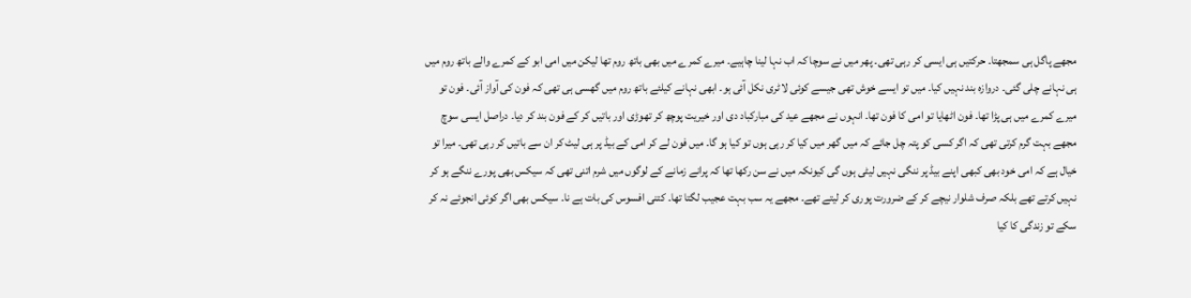مجھے پاگل ہی سمجھتا۔ حرکتیں ہی ایسی کر رہی تھی۔ پھر میں نے سوچا کہ اب نہا لینا چاہیے۔ میرے کمرے میں بھی باتھ روم تھا لیکن میں امی ابو کے کمرے والے باتھ روم میں ہی نہانے چلی گئی۔ دروازہ بند نہیں کیا۔ میں تو ایسے خوش تھی جیسے کوئی لاٹری نکل آئی ہو۔ ابھی نہانے کیلئے باتھ روم میں گھسی ہی تھی کہ فون کی آواز آئی۔ فون تو میرے کمرے میں ہی پڑا تھا۔ فون اٹھایا تو امی کا فون تھا۔ انہوں نے مجھے عید کی مبارکباد دی اور خیریت پوچھ کر تھوڑی اور باتیں کر کے فون بند کر دیا۔ دراصل ایسی سوچ مجھے بہت گرم کرتی تھی کہ اگر کسی کو پتہ چل جائے کہ میں گھر میں کیا کر رہی ہوں تو کیا ہو گا۔ میں فون لے کر امی کے بیڈ پر ہی لیٹ کر ان سے باتیں کر رہی تھی۔ میرا تو خیال ہے کہ امی خود بھی کبھی اپنے بیڈ پر ننگی نہیں لیٹی ہوں گی کیونکہ میں نے سن رکھا تھا کہ پرانے زمانے کے لوگوں میں شرم اتنی تھی کہ سیکس بھی پورے ننگے ہو کر نہیں کرتے تھے بلکہ صرف شلوار نیچے کر کے ضرورت پوری کر لیتے تھے۔ مجھے یہ سب بہت عجیب لگتا تھا۔ کتنی افسوس کی بات ہے نا۔ سیکس بھی اگر کوئی انجوئے نہ کر سکے تو زندگی کا کیا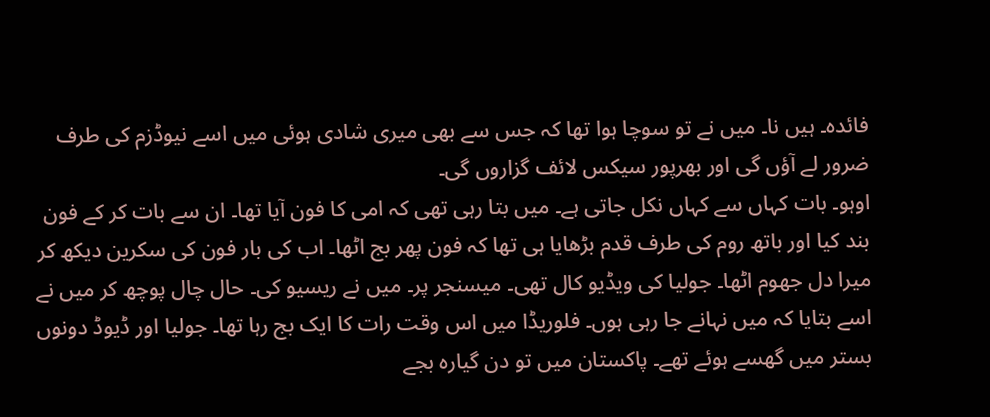فائدہ۔ ہیں نا۔ میں نے تو سوچا ہوا تھا کہ جس سے بھی میری شادی ہوئی میں اسے نیوڈزم کی طرف ضرور لے آؤں گی اور بھرپور سیکس لائف گزاروں گی۔
اوہو۔ بات کہاں سے کہاں نکل جاتی ہے۔ میں بتا رہی تھی کہ امی کا فون آیا تھا۔ ان سے بات کر کے فون بند کیا اور باتھ روم کی طرف قدم بڑھایا ہی تھا کہ فون پھر بج اٹھا۔ اب کی بار فون کی سکرین دیکھ کر میرا دل جھوم اٹھا۔ جولیا کی ویڈیو کال تھی۔ میسنجر پر۔ میں نے ریسیو کی۔ حال چال پوچھ کر میں نے اسے بتایا کہ میں نہانے جا رہی ہوں۔ فلوریڈا میں اس وقت رات کا ایک بج رہا تھا۔ جولیا اور ڈیوڈ دونوں بستر میں گھسے ہوئے تھے۔ پاکستان میں تو دن گیارہ بجے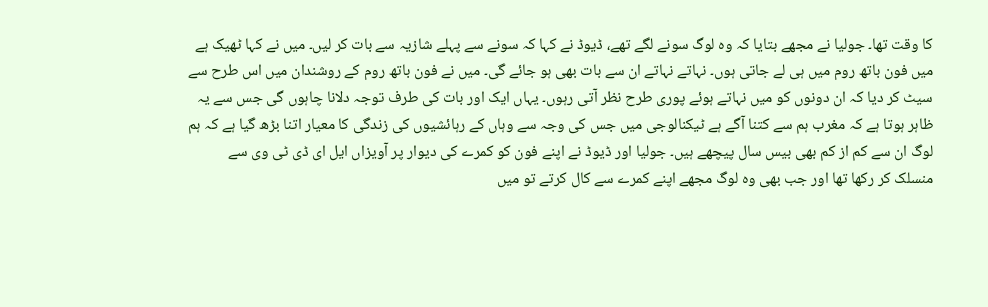کا وقت تھا۔ جولیا نے مجھے بتایا کہ وہ لوگ سونے لگے تھے، ڈیوڈ نے کہا کہ سونے سے پہلے شازیہ سے بات کر لیں۔ میں نے کہا ٹھیک ہے میں فون باتھ روم میں ہی لے جاتی ہوں۔ نہاتے نہاتے ان سے بات بھی ہو جائے گی۔ میں نے فون باتھ روم کے روشندان میں اس طرح سے سیٹ کر دیا کہ ان دونوں کو میں نہاتے ہوئے پوری طرح نظر آتی رہوں۔ یہاں ایک اور بات کی طرف توجہ دلانا چاہوں گی جس سے یہ ظاہر ہوتا ہے کہ مغرب ہم سے کتنا آگے ہے ٹیکنالوجی میں جس کی وجہ سے وہاں کے رہائشیوں کی زندگی کا معیار اتنا بڑھ گیا ہے کہ ہم لوگ ان سے کم از کم بھی بیس سال پیچھے ہیں۔ جولیا اور ڈیوڈ نے اپنے فون کو کمرے کی دیوار پر آویزاں ایل ای ڈی ٹی وی سے منسلک کر رکھا تھا اور جب بھی وہ لوگ مجھے اپنے کمرے سے کال کرتے تو میں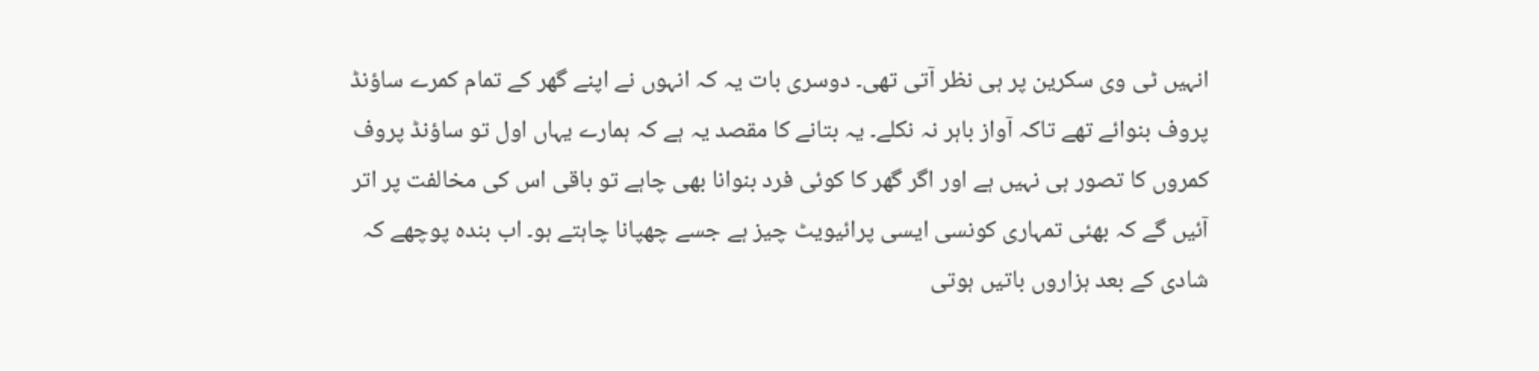انہیں ٹی وی سکرین پر ہی نظر آتی تھی۔ دوسری بات یہ کہ انہوں نے اپنے گھر کے تمام کمرے ساؤنڈ پروف بنوائے تھے تاکہ آواز باہر نہ نکلے۔ یہ بتانے کا مقصد یہ ہے کہ ہمارے یہاں اول تو ساؤنڈ پروف کمروں کا تصور ہی نہیں ہے اور اگر گھر کا کوئی فرد بنوانا بھی چاہے تو باقی اس کی مخالفت پر اتر آئیں گے کہ بھئی تمہاری کونسی ایسی پرائیویٹ چیز ہے جسے چھپانا چاہتے ہو۔ اب بندہ پوچھے کہ شادی کے بعد ہزاروں باتیں ہوتی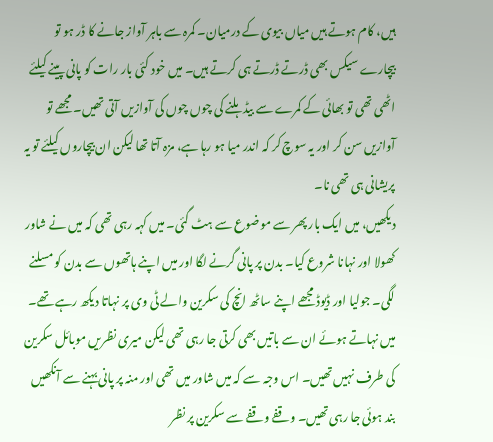ہیں، کام ہوتے ہیں میاں بیوی کے درمیان۔ کمرہ سے باہر آواز جانے کا ڈر ہو تو بیچارے سیکس بھی ڈرتے ڈرتے ہی کرتے ہیں۔ میں خود کئی بار رات کو پانی پینے کیلئے اٹھی تھی تو بھائی کے کمرے سے بیڈ ہلنے کی چوں چوں کی آوازیں آتی تھیں۔ مجھے تو آوازیں سن کر اور یہ سوچ کر کہ اندر میا ہو رہا ہے، مزہ آتا تھا لیکن ان بیچاروں کیلئے تو یہ پریشانی ہی تھی نا۔
دیکھیں، میں ایک بار پھر سے موضوع سے ہٹ گئی۔ میں کہہ رہی تھی کہ میں نے شاور کھولا اور نہانا شروع کیا۔ بدن پر پانی گرنے لگا اور میں اپنے ہاتھوں سے بدن کو مسلنے لگی۔ جولیا اور ڈیوڈ مجھے اپنے ساٹھ انچ کی سکرین والے ٹی وی پر نہاتا دیکھ رہے تھے۔ میں نہاتے ہوئے ان سے باتیں بھی کرتی جا رہی تھی لیکن میری نظریں موبائل سکرین کی طرف نہیں تھیں۔ اس وجہ سے کہ میں شاور میں تھی اور منہ پر پانی بہنے سے آنکھیں بند ہوئی جا رہی تھیں۔ وقفے وقفے سے سکرین پر نظر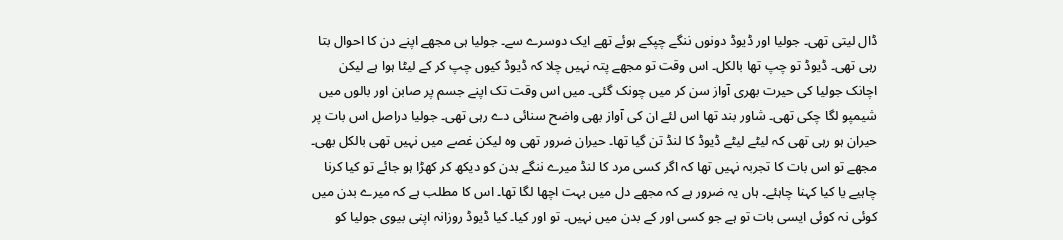ڈال لیتی تھی۔ جولیا اور ڈیوڈ دونوں ننگے چپکے ہوئے تھے ایک دوسرے سے۔ جولیا ہی مجھے اپنے دن کا احوال بتا رہی تھی۔ ڈیوڈ تو چپ تھا بالکل۔ اس وقت تو مجھے پتہ نہیں چلا کہ ڈیوڈ کیوں چپ کر کے لیٹا ہوا ہے لیکن اچانک جولیا کی حیرت بھری آواز سن کر میں چونک گئی۔ میں اس وقت تک اپنے جسم پر صابن اور بالوں میں شیمپو لگا چکی تھی۔ شاور بند تھا اس لئے ان کی آواز بھی واضح سنائی دے رہی تھی۔ جولیا دراصل اس بات پر حیران ہو رہی تھی کہ لیٹے لیٹے ڈیوڈ کا لنڈ تن گیا تھا۔ حیران ضرور تھی وہ لیکن غصے میں نہیں تھی بالکل بھی۔ مجھے تو اس بات کا تجربہ نہیں تھا کہ اگر کسی مرد کا لنڈ میرے ننگے بدن کو دیکھ کر کھڑا ہو جائے تو کیا کرنا چاہیے یا کیا کہنا چاہئے۔ ہاں یہ ضرور ہے کہ مجھے دل میں بہت اچھا لگا تھا۔ اس کا مطلب ہے کہ میرے بدن میں کوئی نہ کوئی ایسی بات تو ہے جو کسی اور کے بدن میں نہیں۔ تو اور کیا۔ کیا ڈیوڈ روزانہ اپنی بیوی جولیا کو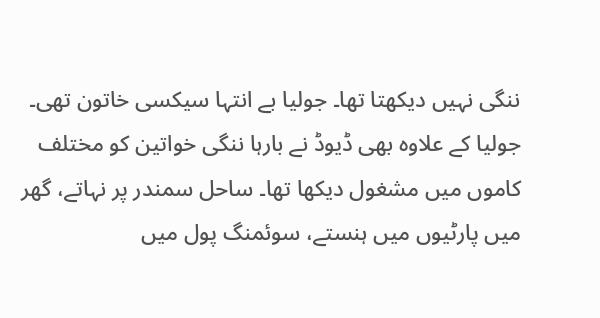ننگی نہیں دیکھتا تھا۔ جولیا بے انتہا سیکسی خاتون تھی۔ جولیا کے علاوہ بھی ڈیوڈ نے بارہا ننگی خواتین کو مختلف کاموں میں مشغول دیکھا تھا۔ ساحل سمندر پر نہاتے، گھر میں پارٹیوں میں ہنستے، سوئمنگ پول میں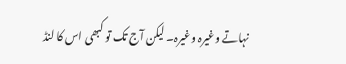نہاتے وغیرہ وغیرہ۔ لیکن آج تک تو کبھی اس کا لنڈ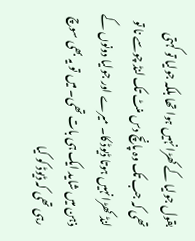بقول جولیا کے کھڑا نہیں ہوا تھا بلکہ جولیا تو کہتی تھی کہ جب تک وہ پانچ دس منٹ تک لنڈ چوسے نا تو لنڈ کھڑا نہیں ہوتا ڈیوڈ کا۔ میرے اور جولیا دونوں کے ذہن میں شاید ایک ہی بات تھی۔ میں تو یہ بھی سوچ رہی تھی کہ ڈیوڈ کو کیا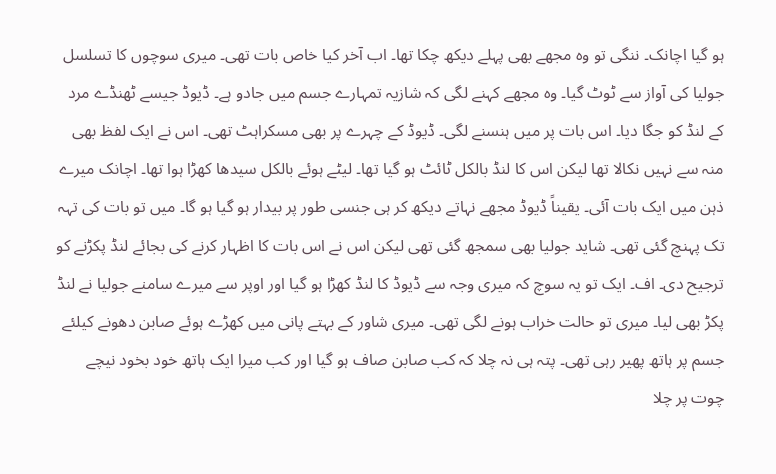ہو گیا اچانک۔ ننگی تو وہ مجھے بھی پہلے دیکھ چکا تھا۔ اب آخر کیا خاص بات تھی۔ میری سوچوں کا تسلسل جولیا کی آواز سے ٹوٹ گیا۔ وہ مجھے کہنے لگی کہ شازیہ تمہارے جسم میں جادو ہے۔ ڈیوڈ جیسے ٹھنڈے مرد کے لنڈ کو جگا دیا۔ اس بات پر میں ہنسنے لگی۔ ڈیوڈ کے چہرے پر بھی مسکراہٹ تھی۔ اس نے ایک لفظ بھی منہ سے نہیں نکالا تھا لیکن اس کا لنڈ بالکل ٹائٹ ہو گیا تھا۔ لیٹے ہوئے بالکل سیدھا کھڑا ہوا تھا۔ اچانک میرے ذہن میں ایک بات آئی۔ یقیناً ڈیوڈ مجھے نہاتے دیکھ کر ہی جنسی طور پر بیدار ہو گیا ہو گا۔ میں تو بات کی تہہ تک پہنچ گئی تھی۔ شاید جولیا بھی سمجھ گئی تھی لیکن اس نے اس بات کا اظہار کرنے کی بجائے لنڈ پکڑنے کو ترجیح دی۔ اف۔ ایک تو یہ سوچ کہ میری وجہ سے ڈیوڈ کا لنڈ کھڑا ہو گیا اور اوپر سے میرے سامنے جولیا نے لنڈ پکڑ بھی لیا۔ میری تو حالت خراب ہونے لگی تھی۔ میری شاور کے بہتے پانی میں کھڑے ہوئے صابن دھونے کیلئے جسم پر ہاتھ پھیر رہی تھی۔ پتہ ہی نہ چلا کہ کب صابن صاف ہو گیا اور کب میرا ایک ہاتھ خود بخود نیچے چوت پر چلا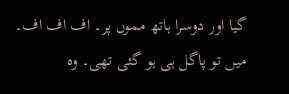گیا اور دوسرا ہاتھ مموں پر۔ اف اف اف۔ میں تو پاگل ہی ہو گئی تھی۔ وہ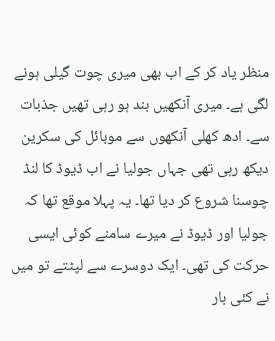منظر یاد کر کے اب بھی میری چوت گیلی ہونے لگی ہے۔ میری آنکھیں بند ہو رہی تھیں جذبات سے۔ ادھ کھلی آنکھوں سے موبائل کی سکرین دیکھ رہی تھی جہاں جولیا نے اب ڈیوڈ کا لنڈ چوسنا شروع کر دیا تھا۔ یہ پہلا موقع تھا کہ جولیا اور ڈیوڈ نے میرے سامنے کوئی ایسی حرکت کی تھی۔ ایک دوسرے سے لپٹتے تو میں نے کئی بار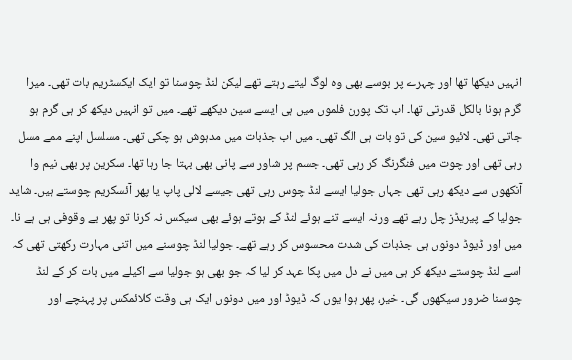انہیں دیکھا تھا اور چہرے پر بوسے بھی وہ لوگ لیتے رہتے تھے لیکن لنڈ چوسنا تو ایک ایکسٹریم بات تھی۔ میرا گرم ہونا بالکل قدرتی تھا۔ اب تک پورن فلموں میں ہی ایسے سین دیکھے تھے۔ میں تو انہیں دیکھ کر ہی گرم ہو جاتی تھی۔ لائیو سین کی تو بات ہی الگ تھی۔ میں اب جذبات میں مدہوش ہو چکی تھی۔ مسلسل اپنے ممے مسل رہی تھی اور چوت میں فنگرنگ کر رہی تھی۔ جسم پر شاور سے پانی بھی بہتا جا رہا تھا۔ سکرین پر بھی نیم وا آنکھوں سے دیکھ رہی تھی جہاں جولیا ایسے لنڈ چوس رہی تھی جیسے لالی پاپ یا پھر آئسکریم چوستے ہیں۔ شاید جولیا کے پیریڈز چل رہے تھے ورنہ ایسے تنے ہوئے لنڈ کے ہوتے ہوئے بھی سیکس نہ کرنا تو پھر بے وقوفی ہی ہے نا۔ میں اور ڈیوڈ دونوں ہی جذبات کی شدت محسوس کر رہے تھے۔ جولیا لنڈ چوسنے میں اتنی مہارت رکھتی تھی کہ اسے لنڈ چوستے دیکھ کر ہی میں نے دل میں پکا عہد کر لیا کہ جو بھی ہو جولیا سے اکیلے میں بات کر کے لنڈ چوسنا ضرور سیکھوں گی۔ خیر، پھر ہوا یوں کہ ڈیوڈ اور میں دونوں ایک ہی وقت کلائمکس پر پہنچے اور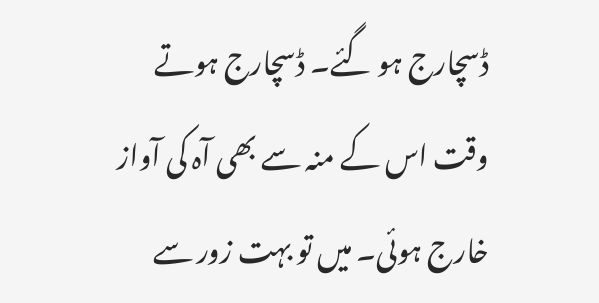ڈسچارج ہو گئے۔ ڈسچارج ہوتے وقت اس کے منہ سے بھی آہ کی آواز خارج ہوئی۔ میں تو بہت زور سے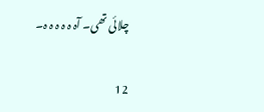چلائی تھی۔ آہ ہ ہ ہ ہ ہ۔

12